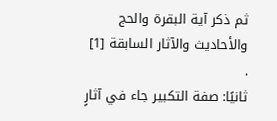ثم ذكر آية البقرة والحج والأحاديث والآثار السابقة [1] .
ثانيًا: صفة التكبير جاء في آثارٍ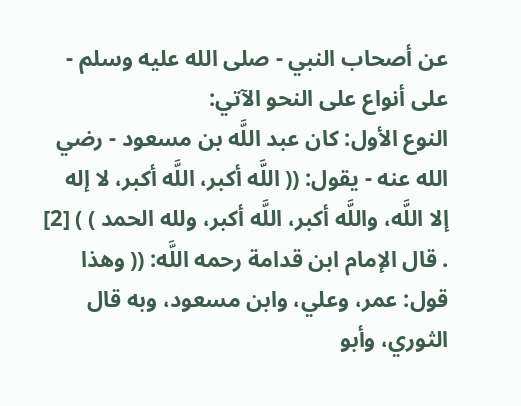عن أصحاب النبي - صلى الله عليه وسلم - على أنواع على النحو الآتي:
النوع الأول: كان عبد اللَّه بن مسعود - رضي الله عنه - يقول: (( اللَّه أكبر، اللَّه أكبر، لا إله إلا اللَّه، واللَّه أكبر، اللَّه أكبر، ولله الحمد ) ) [2] . قال الإمام ابن قدامة رحمه اللَّه: (( وهذا قول: عمر، وعلي، وابن مسعود، وبه قال الثوري، وأبو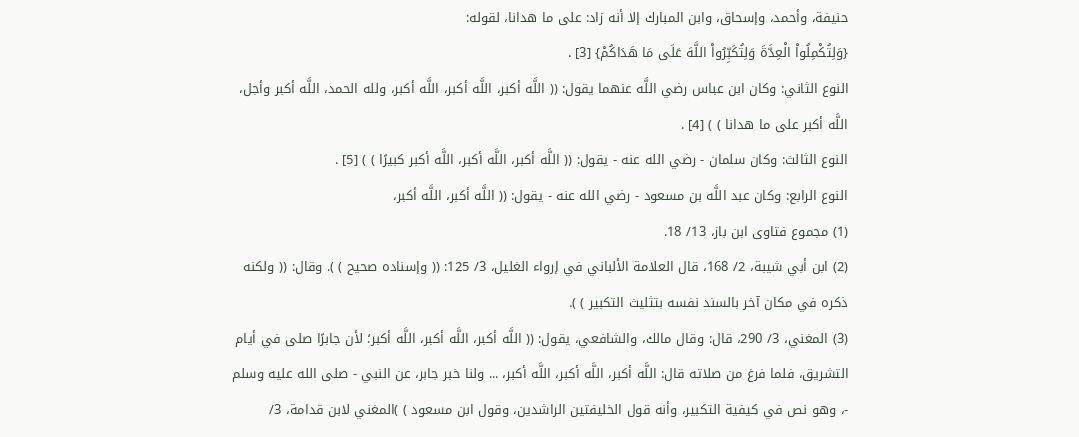حنيفة، وأحمد، وإسحاق، وابن المبارك إلا أنه زاد: على ما هدانا، لقوله:
{وَلِتُكْمِلُواْ الْعِدَّةَ وَلِتُكَبِّرُواْ اللَّهَ عَلَى مَا هَدَاكُمْ} [3] .
النوع الثاني: وكان ابن عباس رضي اللَّه عنهما يقول: (( اللَّه أكبر، اللَّه أكبر، اللَّه أكبر، ولله الحمد، اللَّه أكبر وأجل، اللَّه أكبر على ما هدانا ) ) [4] .
النوع الثالث: وكان سلمان - رضي الله عنه - يقول: (( اللَّه أكبر، اللَّه أكبر، اللَّه أكبر كبيرًا ) ) [5] .
النوع الرابع: وكان عبد اللَّه بن مسعود - رضي الله عنه - يقول: (( اللَّه أكبر، اللَّه أكبر،
(1) مجموع فتاوى ابن باز، 13/ 18.
(2) ابن أبي شيبة، 2/ 168، قال العلامة الألباني في إرواء الغليل، 3/ 125: (( وإسناده صحيح ) ). وقال: (( ولكنه ذكره في مكان آخر بالسند نفسه بتثليث التكبير ) ).
(3) المغني، 3/ 290، قال: وقال مالك، والشافعي، يقول: (( اللَّه أكبر، اللَّه أكبر، اللَّه أكبر؛ لأن جابرًا صلى في أيام التشريق، فلما فرغ من صلاته قال: اللَّه أكبر، اللَّه أكبر، اللَّه أكبر، ... ولنا خبر جابر، عن النبي - صلى الله عليه وسلم -، وهو نص في كيفية التكبير، وأنه قول الخليفتين الراشدين، وقول ابن مسعود ) )المغني لابن قدامة، 3/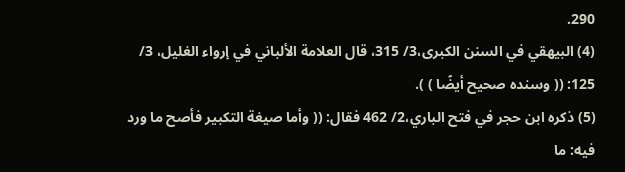290.
(4) البيهقي في السنن الكبرى،3/ 315، قال العلامة الألباني في إرواء الغليل، 3/ 125: (( وسنده صحيح أيضًا ) ).
(5) ذكره ابن حجر في فتح الباري،2/ 462 فقال: (( وأما صيغة التكبير فأصح ما ورد فيه: ما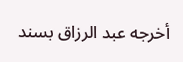أخرجه عبد الرزاق بسند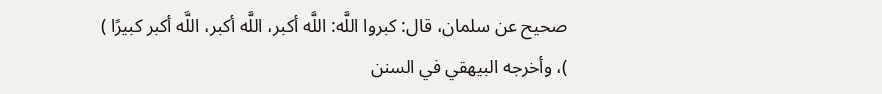صحيح عن سلمان، قال: كبروا اللَّه: اللَّه أكبر، اللَّه أكبر، اللَّه أكبر كبيرًا ) )، وأخرجه البيهقي في السنن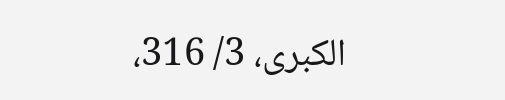الكبرى، 3/ 316،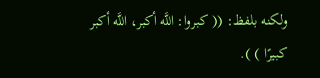ولكنه بلفظ: (( كبروا: اللَّه أكبر، اللَّه أكبر كبيرًا ) ).